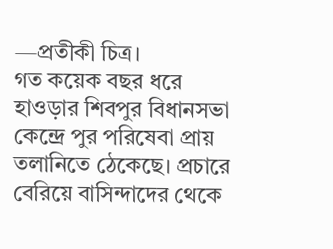—প্রতীকী চিত্র।
গত কয়েক বছর ধরে হাওড়ার শিবপুর বিধানসভা কেন্দ্রে পুর পরিষেবা প্রায় তলানিতে ঠেকেছে। প্রচারে বেরিয়ে বাসিন্দাদের থেকে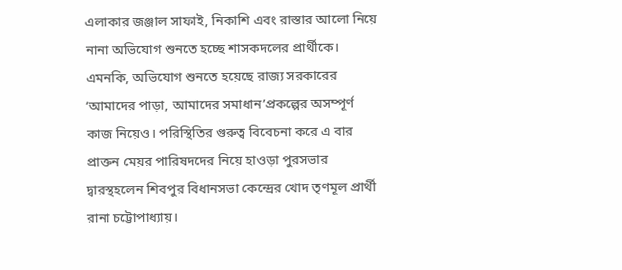এলাকার জঞ্জাল সাফাই, নিকাশি এবং রাস্তার আলো নিয়ে নানা অভিযোগ শুনতে হচ্ছে শাসকদলের প্রার্থীকে। এমনকি, অভিযোগ শুনতে হয়েছে রাজ্য সরকারের ‘আমাদের পাড়া, আমাদের সমাধান’প্রকল্পের অসম্পূর্ণ কাজ নিয়েও। পরিস্থিতির গুরুত্ব বিবেচনা করে এ বার প্রাক্তন মেয়র পারিষদদের নিয়ে হাওড়া পুরসভার দ্বারস্থহলেন শিবপুর বিধানসভা কেন্দ্রের খোদ তৃণমূল প্রার্থী রানা চট্টোপাধ্যায়।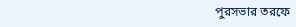পুরসভার তরফে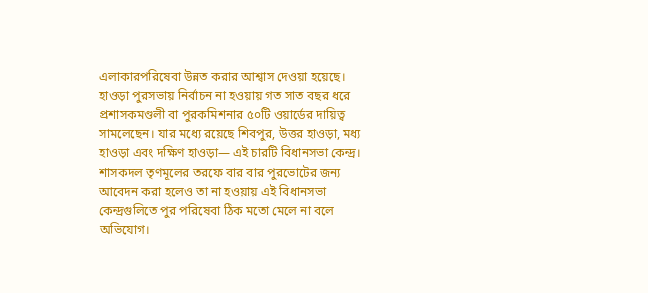এলাকারপরিষেবা উন্নত করার আশ্বাস দেওয়া হয়েছে।
হাওড়া পুরসভায় নির্বাচন না হওয়ায় গত সাত বছর ধরে প্রশাসকমণ্ডলী বা পুরকমিশনার ৫০টি ওয়ার্ডের দায়িত্ব সামলেছেন। যার মধ্যে রয়েছে শিবপুর, উত্তর হাওড়া, মধ্য হাওড়া এবং দক্ষিণ হাওড়া— এই চারটি বিধানসভা কেন্দ্র। শাসকদল তৃণমূলের তরফে বার বার পুরভোটের জন্য আবেদন করা হলেও তা না হওয়ায় এই বিধানসভা কেন্দ্রগুলিতে পুর পরিষেবা ঠিক মতো মেলে না বলে অভিযোগ।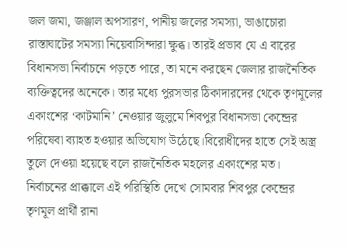জল জমা, জঞ্জাল অপসারণ, পানীয় জলের সমস্যা, ভাঙাচোরা রাস্তাঘাটের সমস্যা নিয়েবাসিন্দারা ক্ষুব্ধ। তারই প্রভাব যে এ বারের বিধানসভা নির্বাচনে পড়তে পারে, তা মনে করছেন জেলার রাজনৈতিক ব্যক্তিত্বদের অনেকে। তার মধ্যে পুরসভার ঠিকাদারদের থেকে তৃণমূলের একাংশের ‘কাটমানি’ নেওয়ার জুলুমে শিবপুর বিধানসভা কেন্দ্রের পরিষেবা ব্যাহত হওয়ার অভিযোগ উঠেছে।বিরোধীদের হাতে সেই অস্ত্র তুলে দেওয়া হয়েছে বলে রাজনৈতিক মহলের একাংশের মত।
নির্বাচনের প্রাক্কালে এই পরিস্থিতি দেখে সোমবার শিবপুর কেন্দ্রের তৃণমূল প্রার্থী রানা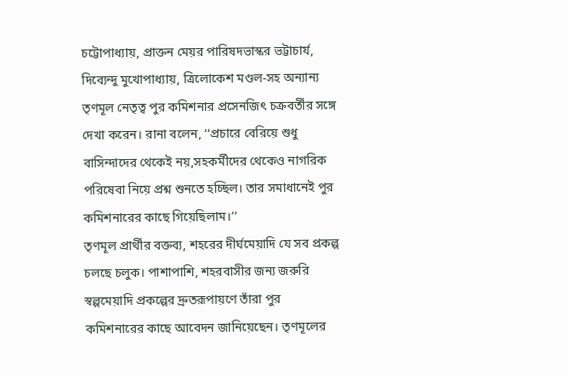চট্টোপাধ্যায়, প্রাক্তন মেয়র পারিষদভাস্কর ভট্টাচার্য, দিব্যেন্দু মুখোপাধ্যায়, ত্রিলোকেশ মণ্ডল-সহ অন্যান্য তৃণমূল নেতৃত্ব পুর কমিশনার প্রসেনজিৎ চক্রবর্তীর সঙ্গে দেখা করেন। রানা বলেন, ‘‘প্রচারে বেরিয়ে শুধু বাসিন্দাদের থেকেই নয়,সহকর্মীদের থেকেও নাগরিক পরিষেবা নিয়ে প্রশ্ন শুনতে হচ্ছিল। তার সমাধানেই পুর কমিশনারের কাছে গিয়েছিলাম।’’
তৃণমূল প্রার্থীর বক্তব্য, শহরের দীর্ঘমেয়াদি যে সব প্রকল্প চলছে চলুক। পাশাপাশি, শহরবাসীর জন্য জরুরি স্বল্পমেয়াদি প্রকল্পের দ্রুতরূপায়ণে তাঁরা পুর কমিশনারের কাছে আবেদন জানিয়েছেন। তৃণমূলের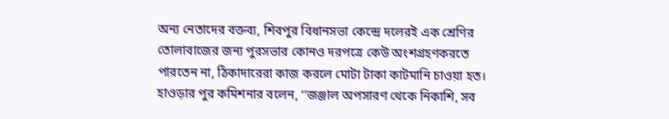অন্য নেতাদের বক্তব্য, শিবপুর বিধানসভা কেন্দ্রে দলেরই এক শ্রেণির তোলাবাজের জন্য পুরসভার কোনও দরপত্রে কেউ অংশগ্রহণকরতে পারতেন না, ঠিকাদারেরা কাজ করলে মোটা টাকা কাটমানি চাওয়া হত।
হাওড়ার পুর কমিশনার বলেন, ‘‘জঞ্জাল অপসারণ থেকে নিকাশি, সব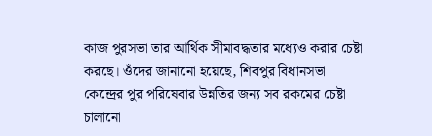কাজ পুরসভা তার আর্থিক সীমাবদ্ধতার মধ্যেও করার চেষ্টা করছে। ওঁদের জানানো হয়েছে, শিবপুর বিধানসভা কেন্দ্রের পুর পরিষেবার উন্নতির জন্য সব রকমের চেষ্টা চালানো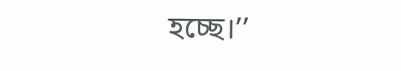হচ্ছে।’’